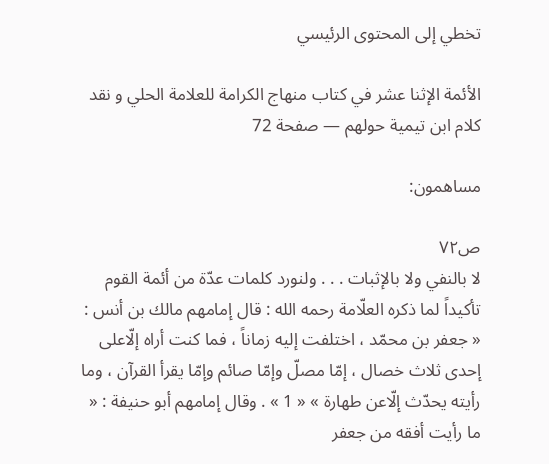تخطي إلى المحتوى الرئيسي

الأئمة الإثنا عشر في كتاب منهاج الكرامة للعلامة الحلي و نقد كلام ابن تيمية حولهم — صفحة 72

مساهمون:

ص٧٢
لا بالنفي ولا بالإثبات . . . ولنورد كلمات عدّة من أئمة القوم تأكيداً لما ذكره العلّامة رحمه الله : قال إمامهم مالك بن أنس : « جعفر بن محمّد ، اختلفت إليه زماناً ، فما كنت أراه إلّاعلى إحدى ثلاث خصال ، إمّا مصلّ وإمّا صائم وإمّا يقرأ القرآن ، وما رأيته يحدّث إلّاعن طهارة » « 1 » . وقال إمامهم أبو حنيفة : « ما رأيت أفقه من جعفر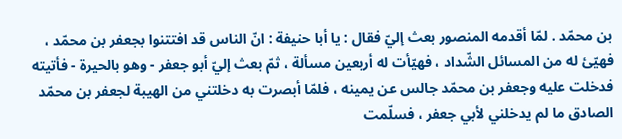بن محمّد . لمّا أقدمه المنصور بعث إليّ فقال : يا أبا حنيفة : انّ الناس قد افتتنوا بجعفر بن محمّد ، فهيّئ له من المسائل الشّداد ، فهيّأت له أربعين مسألة ، ثمّ بعث إليّ أبو جعفر - وهو بالحيرة - فأتيته فدخلت عليه وجعفر بن محمّد جالس عن يمينه ، فلمّا أبصرت به دخلتني من الهيبة لجعفر بن محمّد الصادق ما لم يدخلني لأبي جعفر ، فسلّمت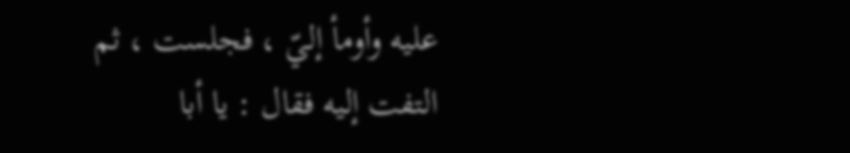عليه وأومأ إليّ ، فجلست ، ثم التفت إليه فقال : يا أبا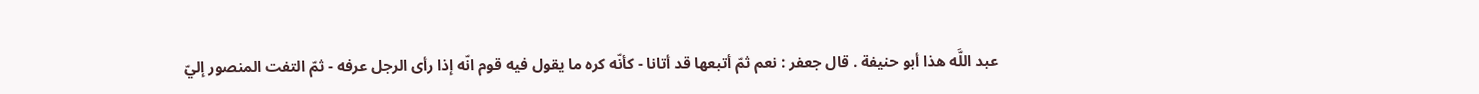عبد اللَّه هذا أبو حنيفة . قال جعفر : نعم ثمّ أتبعها قد أتانا - كأنّه كره ما يقول فيه قوم انّه إذا رأى الرجل عرفه - ثمّ التفت المنصور إليّ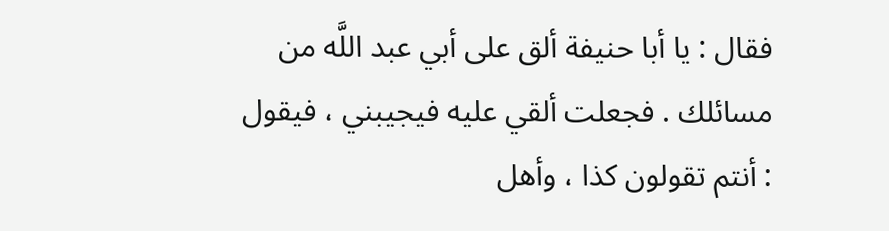فقال : يا أبا حنيفة ألق على أبي عبد اللَّه من مسائلك . فجعلت ألقي عليه فيجيبني ، فيقول : أنتم تقولون كذا ، وأهل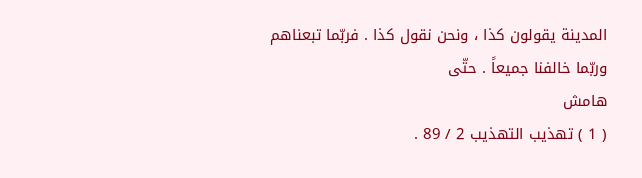المدينة يقولون كذا ، ونحن نقول كذا . فربّما تبعناهم وربّما خالفنا جميعاً . حتّى
هامش
( 1 ) تهذيب التهذيب 2 / 89 .